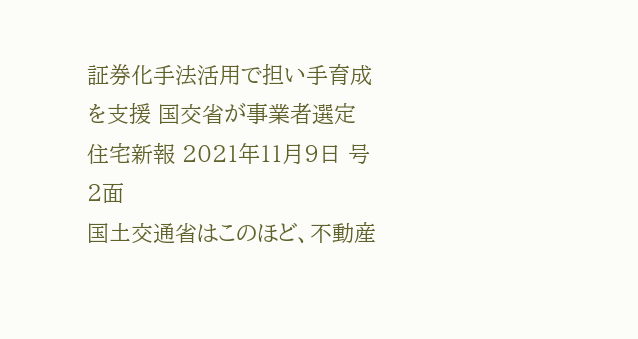証券化手法活用で担い手育成を支援 国交省が事業者選定
住宅新報 2021年11月9日 号 2面
国土交通省はこのほど、不動産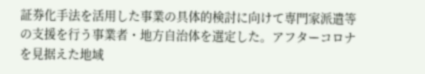証券化手法を活用した事業の具体的検討に向けて専門家派遣等の支援を行う事業者・地方自治体を選定した。アフターコロナを見据えた地域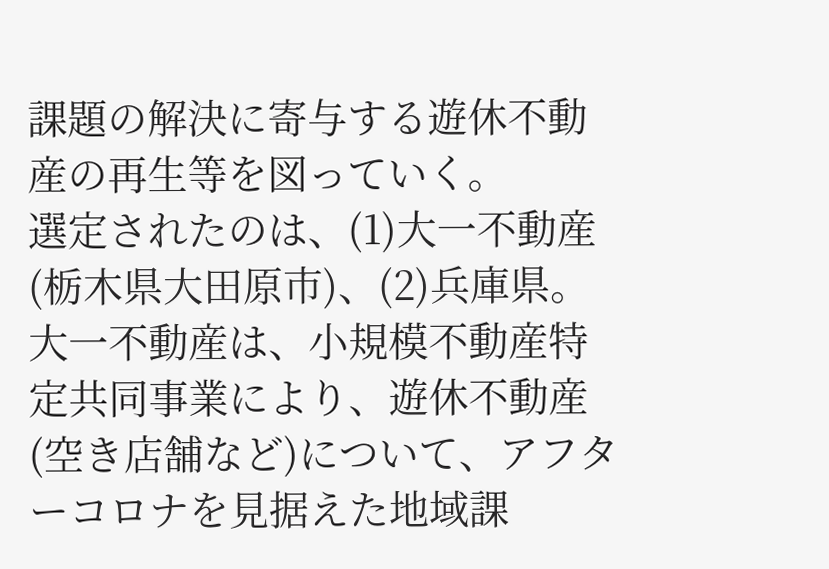課題の解決に寄与する遊休不動産の再生等を図っていく。
選定されたのは、(1)大一不動産(栃木県大田原市)、(2)兵庫県。大一不動産は、小規模不動産特定共同事業により、遊休不動産(空き店舗など)について、アフターコロナを見据えた地域課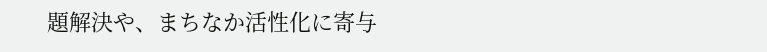題解決や、まちなか活性化に寄与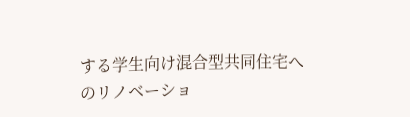する学生向け混合型共同住宅へのリノベーショ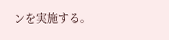ンを実施する。